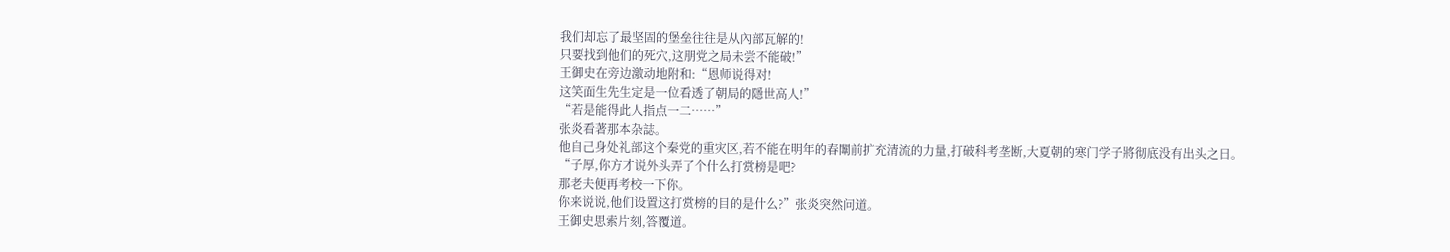我们却忘了最坚固的堡垒往往是从內部瓦解的!
只要找到他们的死穴,这朋党之局未尝不能破!”
王御史在旁边激动地附和:“恩师说得对!
这笑面生先生定是一位看透了朝局的隱世高人!”
“若是能得此人指点一二……”
张炎看著那本杂誌。
他自己身处礼部这个秦党的重灾区,若不能在明年的春闈前扩充清流的力量,打破科考垄断,大夏朝的寒门学子將彻底没有出头之日。
“子厚,你方才说外头弄了个什么打赏榜是吧?
那老夫便再考校一下你。
你来说说,他们设置这打赏榜的目的是什么?”张炎突然问道。
王御史思索片刻,答覆道。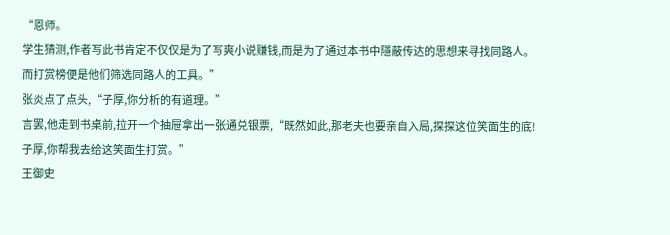“恩师。
学生猜测,作者写此书肯定不仅仅是为了写爽小说赚钱,而是为了通过本书中隱蔽传达的思想来寻找同路人。
而打赏榜便是他们筛选同路人的工具。”
张炎点了点头,“子厚,你分析的有道理。”
言罢,他走到书桌前,拉开一个抽屉拿出一张通兑银票,“既然如此,那老夫也要亲自入局,探探这位笑面生的底!
子厚,你帮我去给这笑面生打赏。”
王御史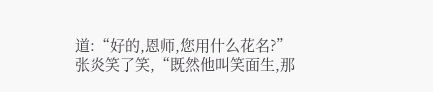道:“好的,恩师,您用什么花名?”
张炎笑了笑,“既然他叫笑面生,那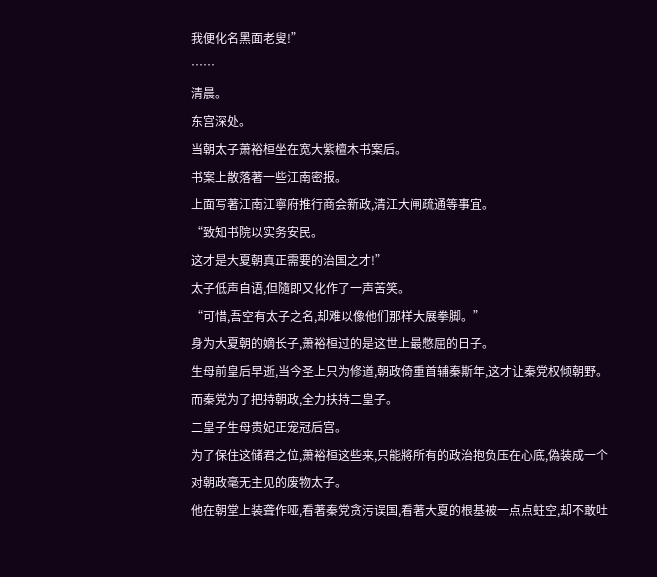我便化名黑面老叟!”
……
清晨。
东宫深处。
当朝太子萧裕桓坐在宽大紫檀木书案后。
书案上散落著一些江南密报。
上面写著江南江寧府推行商会新政,清江大闸疏通等事宜。
“致知书院以实务安民。
这才是大夏朝真正需要的治国之才!”
太子低声自语,但隨即又化作了一声苦笑。
“可惜,吾空有太子之名,却难以像他们那样大展拳脚。”
身为大夏朝的嫡长子,萧裕桓过的是这世上最憋屈的日子。
生母前皇后早逝,当今圣上只为修道,朝政倚重首辅秦斯年,这才让秦党权倾朝野。
而秦党为了把持朝政,全力扶持二皇子。
二皇子生母贵妃正宠冠后宫。
为了保住这储君之位,萧裕桓这些来,只能將所有的政治抱负压在心底,偽装成一个对朝政毫无主见的废物太子。
他在朝堂上装聋作哑,看著秦党贪污误国,看著大夏的根基被一点点蛀空,却不敢吐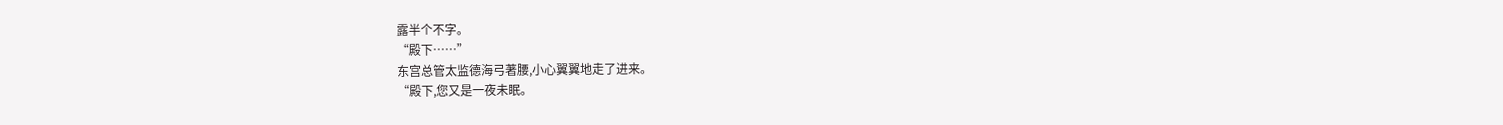露半个不字。
“殿下……”
东宫总管太监德海弓著腰,小心翼翼地走了进来。
“殿下,您又是一夜未眠。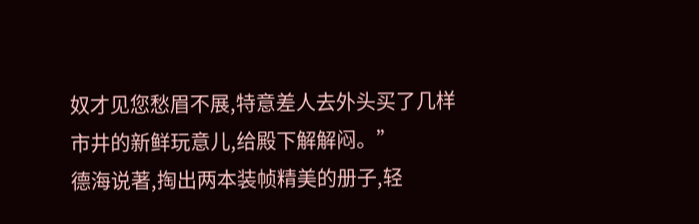奴才见您愁眉不展,特意差人去外头买了几样市井的新鲜玩意儿,给殿下解解闷。”
德海说著,掏出两本装帧精美的册子,轻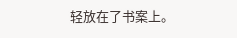轻放在了书案上。